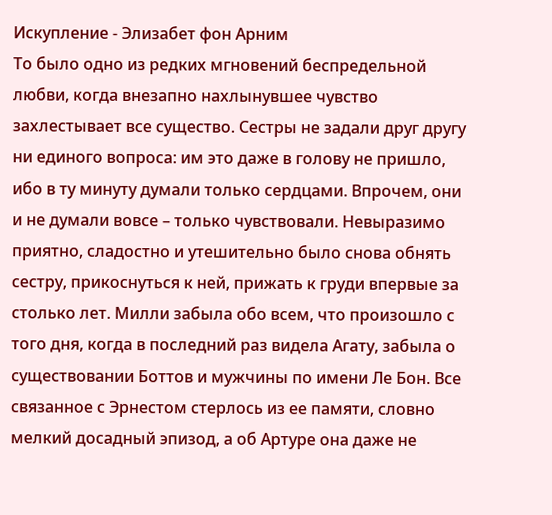Искупление - Элизабет фон Арним
То было одно из редких мгновений беспредельной любви, когда внезапно нахлынувшее чувство захлестывает все существо. Сестры не задали друг другу ни единого вопроса: им это даже в голову не пришло, ибо в ту минуту думали только сердцами. Впрочем, они и не думали вовсе – только чувствовали. Невыразимо приятно, сладостно и утешительно было снова обнять сестру, прикоснуться к ней, прижать к груди впервые за столько лет. Милли забыла обо всем, что произошло с того дня, когда в последний раз видела Агату, забыла о существовании Боттов и мужчины по имени Ле Бон. Все связанное с Эрнестом стерлось из ее памяти, словно мелкий досадный эпизод, а об Артуре она даже не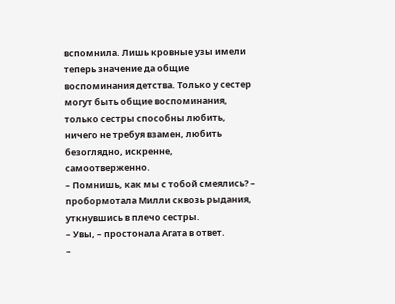вспомнила. Лишь кровные узы имели теперь значение да общие воспоминания детства. Только у сестер могут быть общие воспоминания, только сестры способны любить, ничего не требуя взамен, любить безоглядно, искренне, самоотверженно.
– Помнишь, как мы с тобой смеялись? – пробормотала Милли сквозь рыдания, уткнувшись в плечо сестры.
– Увы, – простонала Агата в ответ.
–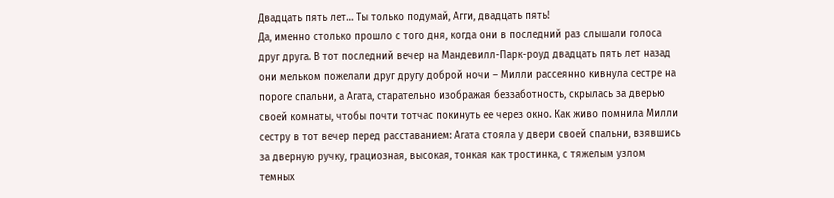Двадцать пять лет… Ты только подумай, Агги, двадцать пять!
Да, именно столько прошло с того дня, когда они в последний раз слышали голоса друг друга. В тот последний вечер на Мандевилл-Парк-роуд двадцать пять лет назад они мельком пожелали друг другу доброй ночи – Милли рассеянно кивнула сестре на пороге спальни, а Агата, старательно изображая беззаботность, скрылась за дверью своей комнаты, чтобы почти тотчас покинуть ее через окно. Как живо помнила Милли сестру в тот вечер перед расставанием: Агата стояла у двери своей спальни, взявшись за дверную ручку, грациозная, высокая, тонкая как тростинка, с тяжелым узлом темных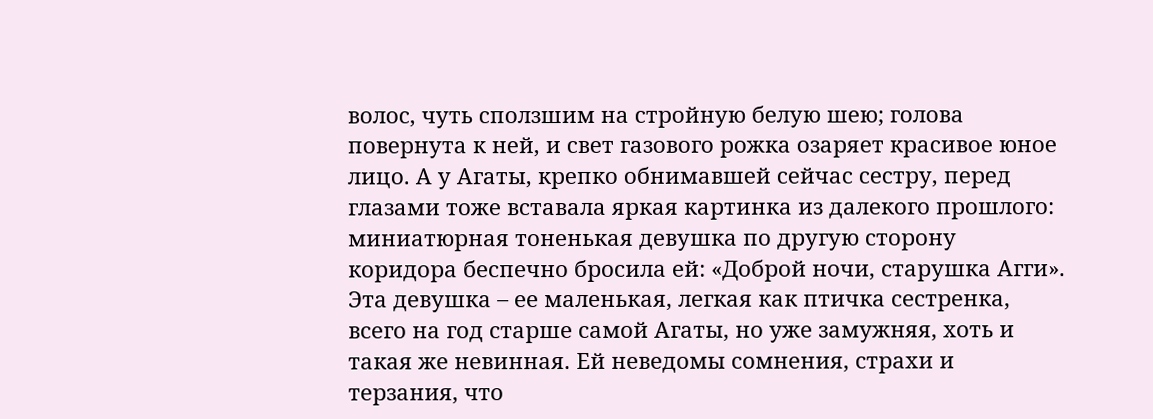волос, чуть сползшим на стройную белую шею; голова повернута к ней, и свет газового рожка озаряет красивое юное лицо. А у Агаты, крепко обнимавшей сейчас сестру, перед глазами тоже вставала яркая картинка из далекого прошлого: миниатюрная тоненькая девушка по другую сторону коридора беспечно бросила ей: «Доброй ночи, старушка Агги». Эта девушка – ее маленькая, легкая как птичка сестренка, всего на год старше самой Агаты, но уже замужняя, хоть и такая же невинная. Ей неведомы сомнения, страхи и терзания, что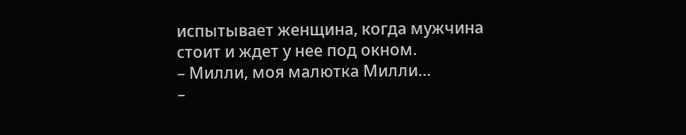испытывает женщина, когда мужчина стоит и ждет у нее под окном.
– Милли, моя малютка Милли…
–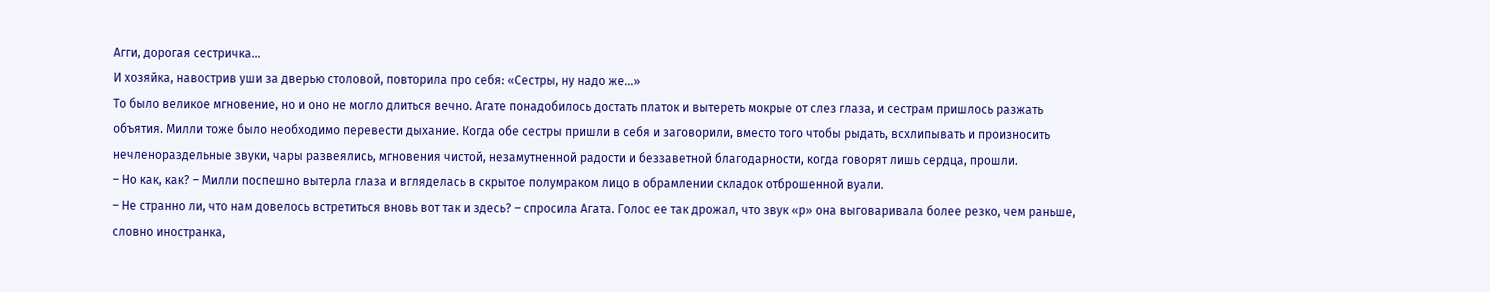Агги, дорогая сестричка…
И хозяйка, навострив уши за дверью столовой, повторила про себя: «Сестры, ну надо же…»
То было великое мгновение, но и оно не могло длиться вечно. Агате понадобилось достать платок и вытереть мокрые от слез глаза, и сестрам пришлось разжать объятия. Милли тоже было необходимо перевести дыхание. Когда обе сестры пришли в себя и заговорили, вместо того чтобы рыдать, всхлипывать и произносить нечленораздельные звуки, чары развеялись, мгновения чистой, незамутненной радости и беззаветной благодарности, когда говорят лишь сердца, прошли.
– Но как, как? – Милли поспешно вытерла глаза и вгляделась в скрытое полумраком лицо в обрамлении складок отброшенной вуали.
– Не странно ли, что нам довелось встретиться вновь вот так и здесь? – спросила Агата. Голос ее так дрожал, что звук «р» она выговаривала более резко, чем раньше, словно иностранка,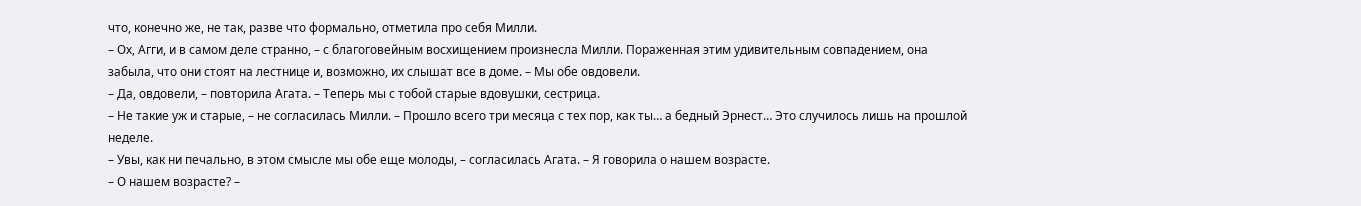что, конечно же, не так, разве что формально, отметила про себя Милли.
– Ох, Агги, и в самом деле странно, – с благоговейным восхищением произнесла Милли. Пораженная этим удивительным совпадением, она забыла, что они стоят на лестнице и, возможно, их слышат все в доме. – Мы обе овдовели.
– Да, овдовели, – повторила Агата. – Теперь мы с тобой старые вдовушки, сестрица.
– Не такие уж и старые, – не согласилась Милли. – Прошло всего три месяца с тех пор, как ты… а бедный Эрнест… Это случилось лишь на прошлой неделе.
– Увы, как ни печально, в этом смысле мы обе еще молоды, – согласилась Агата. – Я говорила о нашем возрасте.
– О нашем возрасте? –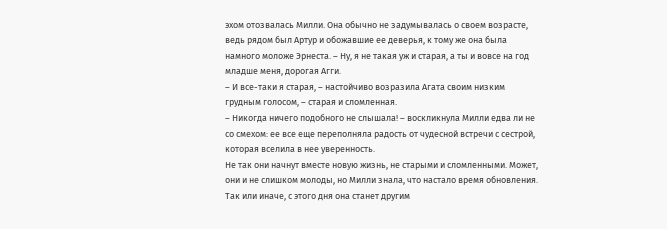эхом отозвалась Милли. Она обычно не задумывалась о своем возрасте, ведь рядом был Артур и обожавшие ее деверья, к тому же она была намного моложе Эрнеста. – Ну, я не такая уж и старая, а ты и вовсе на год младше меня, дорогая Агги.
– И все-таки я старая, – настойчиво возразила Агата своим низким грудным голосом, – старая и сломленная.
– Никогда ничего подобного не слышала! – воскликнула Милли едва ли не со смехом: ее все еще переполняла радость от чудесной встречи с сестрой, которая вселила в нее уверенность.
Не так они начнут вместе новую жизнь, не старыми и сломленными. Может, они и не слишком молоды, но Милли знала, что настало время обновления. Так или иначе, с этого дня она станет другим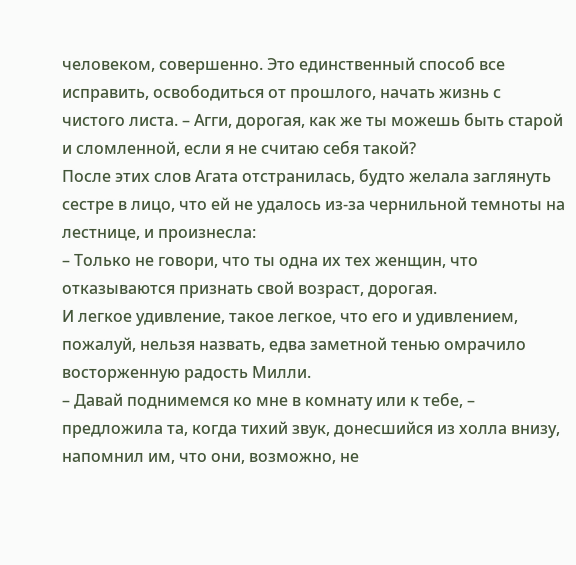человеком, совершенно. Это единственный способ все исправить, освободиться от прошлого, начать жизнь с чистого листа. – Агги, дорогая, как же ты можешь быть старой и сломленной, если я не считаю себя такой?
После этих слов Агата отстранилась, будто желала заглянуть сестре в лицо, что ей не удалось из-за чернильной темноты на лестнице, и произнесла:
– Только не говори, что ты одна их тех женщин, что отказываются признать свой возраст, дорогая.
И легкое удивление, такое легкое, что его и удивлением, пожалуй, нельзя назвать, едва заметной тенью омрачило восторженную радость Милли.
– Давай поднимемся ко мне в комнату или к тебе, – предложила та, когда тихий звук, донесшийся из холла внизу, напомнил им, что они, возможно, не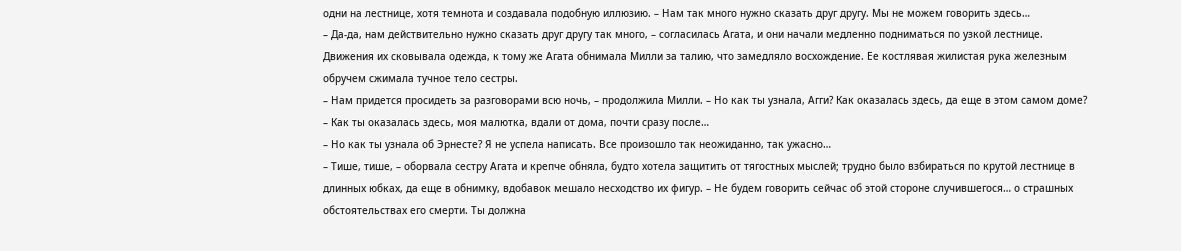одни на лестнице, хотя темнота и создавала подобную иллюзию. – Нам так много нужно сказать друг другу. Мы не можем говорить здесь…
– Да-да, нам действительно нужно сказать друг другу так много, – согласилась Агата, и они начали медленно подниматься по узкой лестнице. Движения их сковывала одежда, к тому же Агата обнимала Милли за талию, что замедляло восхождение. Ее костлявая жилистая рука железным обручем сжимала тучное тело сестры.
– Нам придется просидеть за разговорами всю ночь, – продолжила Милли. – Но как ты узнала, Агги? Как оказалась здесь, да еще в этом самом доме?
– Как ты оказалась здесь, моя малютка, вдали от дома, почти сразу после…
– Но как ты узнала об Эрнесте? Я не успела написать. Все произошло так неожиданно, так ужасно…
– Тише, тише, – оборвала сестру Агата и крепче обняла, будто хотела защитить от тягостных мыслей; трудно было взбираться по крутой лестнице в длинных юбках, да еще в обнимку, вдобавок мешало несходство их фигур. – Не будем говорить сейчас об этой стороне случившегося… о страшных обстоятельствах его смерти. Ты должна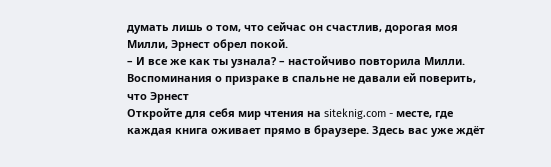думать лишь о том, что сейчас он счастлив, дорогая моя Милли, Эрнест обрел покой.
– И все же как ты узнала? – настойчиво повторила Милли.
Воспоминания о призраке в спальне не давали ей поверить, что Эрнест
Откройте для себя мир чтения на siteknig.com - месте, где каждая книга оживает прямо в браузере. Здесь вас уже ждёт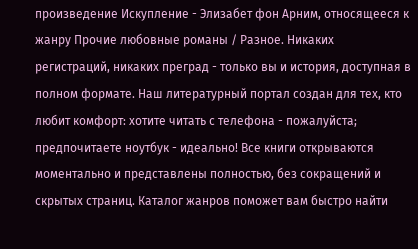произведение Искупление - Элизабет фон Арним, относящееся к жанру Прочие любовные романы / Разное. Никаких регистраций, никаких преград - только вы и история, доступная в полном формате. Наш литературный портал создан для тех, кто любит комфорт: хотите читать с телефона - пожалуйста; предпочитаете ноутбук - идеально! Все книги открываются моментально и представлены полностью, без сокращений и скрытых страниц. Каталог жанров поможет вам быстро найти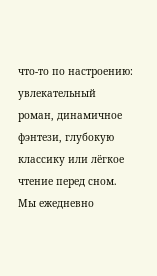что-то по настроению: увлекательный роман, динамичное фэнтези, глубокую классику или лёгкое чтение перед сном. Мы ежедневно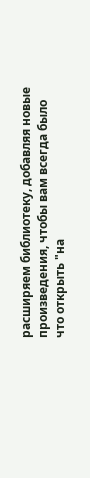расширяем библиотеку, добавляя новые произведения, чтобы вам всегда было что открыть "на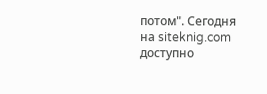потом". Сегодня на siteknig.com доступно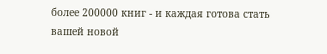более 200000 книг - и каждая готова стать вашей новой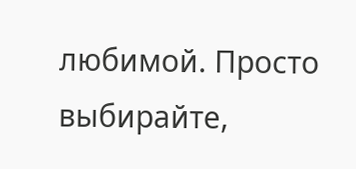любимой. Просто выбирайте,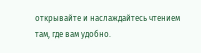открывайте и наслаждайтесь чтением там, где вам удобно.